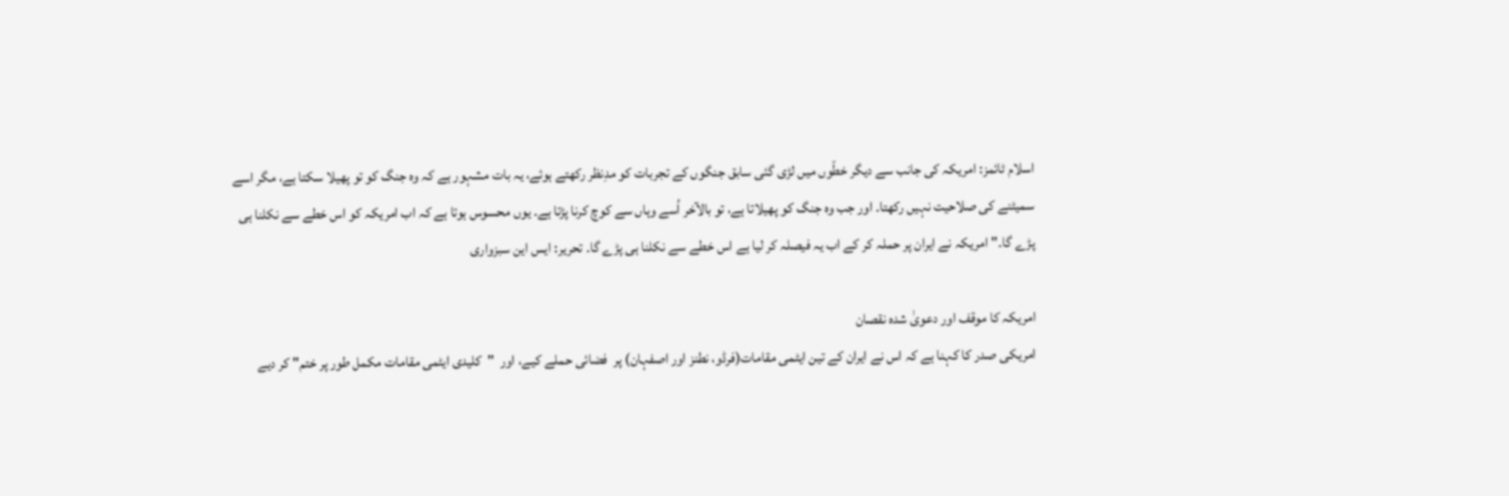اسلام ٹائمز: امریکہ کی جانب سے دیگر خطّوں میں لڑی گئی سابق جنگوں کے تجربات کو مدِنظر رکھتے ہوئے، یہ بات مشہور ہے کہ وہ جنگ کو تو پھیلا سکتا ہے، مگر اسے سمیٹنے کی صلاحیت نہیں رکھتا۔ اور جب وہ جنگ کو پھیلاتا ہے، تو بالآخر اُسے وہاں سے کوچ کرنا پڑتا ہے۔ یوں محسوس ہوتا ہے کہ اب امریکہ کو اس خطے سے نکلنا ہی پڑے گا۔" امریکہ نے ایران پر حملہ کر کے اب یہ فیصلہ کر لیا ہے اس خطے سے نکلنا ہی پڑے گا۔ تحریر: ایس این سبزواری

امریکہ کا موقف اور دعویٰ شدہ نقصان
امریکی صدر کا کہنا ہے کہ اس نے ایران کے تین ایٹمی مقامات(فرڈو، نطنز اور اصفہان) پر  فضائی حملے کیے، اور  "کلیدی ایٹمی مقامات مکمل طور پر ختم" کر دیے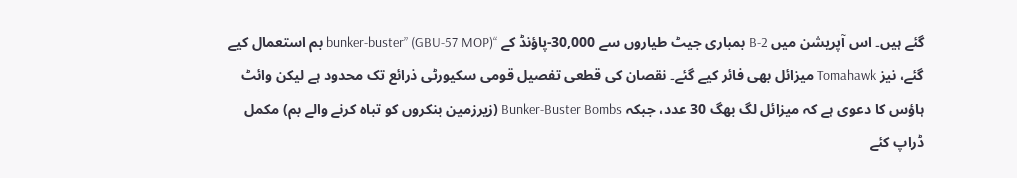گئے ہیں۔ اس آپریشن میں B‑2 بمباری جیٹ طیاروں سے 30,000‑پاؤنڈ کے “bunker-buster” (GBU‑57 MOP) بم استعمال کیے گئے، نیز Tomahawk میزائل بھی فائر کیے گئے۔ نقصان کی قطعی تفصیل قومی سکیورٹی ذرائع تک محدود ہے لیکن وائٹ ہاؤس کا دعوی ہے کہ میزائل لگ بھگ 30 عدد، جبکہ Bunker-Buster Bombs (زیرزمین بنکروں کو تباہ کرنے والے بم) مکمل ڈراپ کئے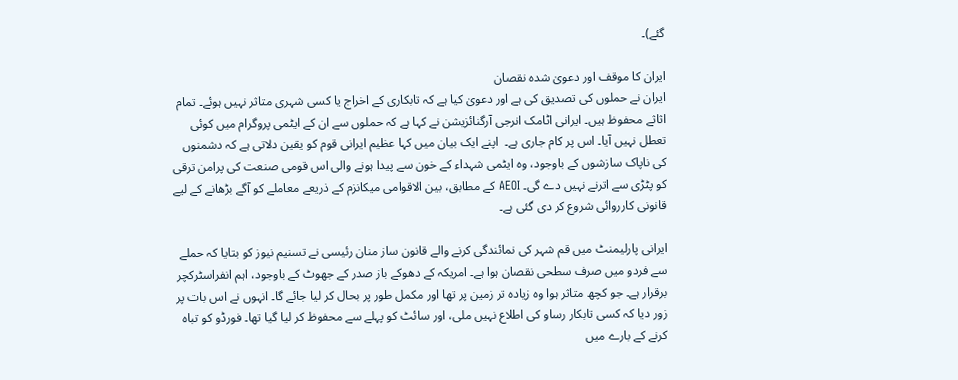گئے)۔

ایران کا موقف اور دعویٰ شدہ نقصان
ایران نے حملوں کی تصدیق کی ہے اور دعویٰ کیا ہے کہ تابکاری کے اخراج یا کسی شہری متاثر نہیں ہوئے۔ تمام اثاثے محفوظ ہیں۔ ایرانی اٹامک انرجی آرگنائزیشن نے کہا ہے کہ حملوں سے ان کے ایٹمی پروگرام میں کوئی تعطل نہیں آیا۔ اس پر کام جاری ہے۔  اپنے ایک بیان میں کہا عظیم ایرانی قوم کو یقین دلاتی ہے کہ دشمنوں کی ناپاک سازشوں کے باوجود، وہ ایٹمی شہداء کے خون سے پیدا ہونے والی اس قومی صنعت کی پرامن ترقی کو پٹڑی سے اترنے نہیں دے گی۔ AEOI کے مطابق، بین الاقوامی میکانزم کے ذریعے معاملے کو آگے بڑھانے کے لیے قانونی کارروائی شروع کر دی گئی ہے۔

ایرانی پارلیمنٹ میں قم شہر کی نمائندگی کرنے والے قانون ساز منان رئیسی نے تسنیم نیوز کو بتایا کہ حملے سے فردو میں صرف سطحی نقصان ہوا ہے۔ امریکہ کے دھوکے باز صدر کے جھوٹ کے باوجود، اہم انفراسٹرکچر برقرار ہے۔ جو کچھ متاثر ہوا وہ زیادہ تر زمین پر تھا اور مکمل طور پر بحال کر لیا جائے گا۔ انہوں نے اس بات پر زور دیا کہ کسی تابکار رساو کی اطلاع نہیں ملی، اور سائٹ کو پہلے سے محفوظ کر لیا گیا تھا۔ فورڈو کو تباہ کرنے کے بارے میں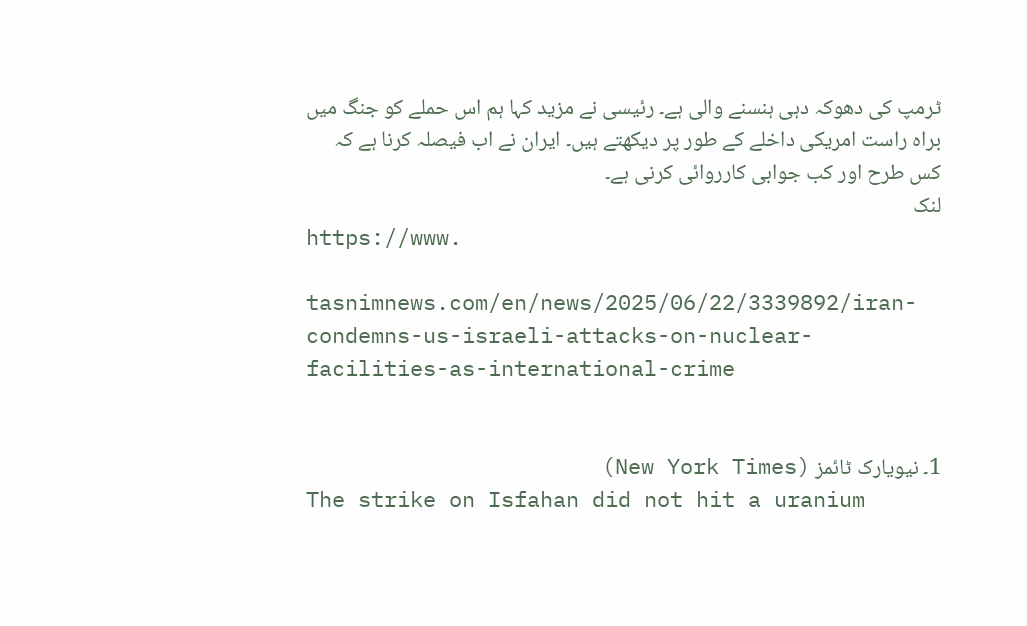ٹرمپ کی دھوکہ دہی ہنسنے والی ہے۔ رئیسی نے مزید کہا ہم اس حملے کو جنگ میں براہ راست امریکی داخلے کے طور پر دیکھتے ہیں۔ ایران نے اب فیصلہ کرنا ہے کہ کس طرح اور کب جوابی کارروائی کرنی ہے۔
لنک
https://www.

tasnimnews.com/en/news/2025/06/22/3339892/iran-condemns-us-israeli-attacks-on-nuclear-facilities-as-international-crime


1۔ نیویارک ٹائمز (New York Times)
The strike on Isfahan did not hit a uranium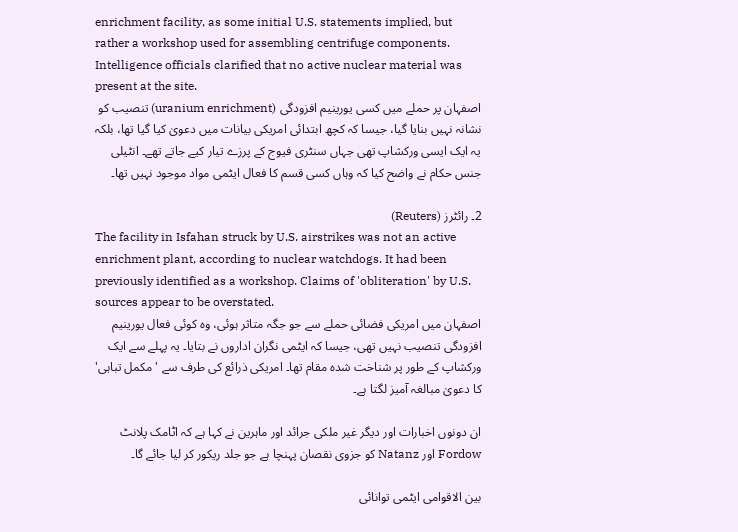enrichment facility, as some initial U.S. statements implied, but rather a workshop used for assembling centrifuge components. Intelligence officials clarified that no active nuclear material was present at the site.
اصفہان پر حملے میں کسی یورینیم افزودگی (uranium enrichment) تنصیب کو نشانہ نہیں بنایا گیا، جیسا کہ کچھ ابتدائی امریکی بیانات میں دعویٰ کیا گیا تھا، بلکہ یہ ایک ایسی ورکشاپ تھی جہاں سنٹری فیوج کے پرزے تیار کیے جاتے تھے۔ انٹیلی جنس حکام نے واضح کیا کہ وہاں کسی قسم کا فعال ایٹمی مواد موجود نہیں تھا۔

2۔ رائٹرز (Reuters)
The facility in Isfahan struck by U.S. airstrikes was not an active enrichment plant, according to nuclear watchdogs. It had been previously identified as a workshop. Claims of 'obliteration' by U.S. sources appear to be overstated.
اصفہان میں امریکی فضائی حملے سے جو جگہ متاثر ہوئی، وہ کوئی فعال یورینیم افزودگی تنصیب نہیں تھی، جیسا کہ ایٹمی نگران اداروں نے بتایا۔ یہ پہلے سے ایک ورکشاپ کے طور پر شناخت شدہ مقام تھا۔ امریکی ذرائع کی طرف سے 'مکمل تباہی' کا دعویٰ مبالغہ آمیز لگتا ہے۔

ان دونوں اخبارات اور دیگر غیر ملکی جرائد اور ماہرین نے کہا ہے کہ اٹامک پلانٹ Fordow اور Natanz کو جزوی نقصان پہنچا ہے جو جلد ریکور کر لیا جائے گا۔

بین الاقوامی ایٹمی توانائی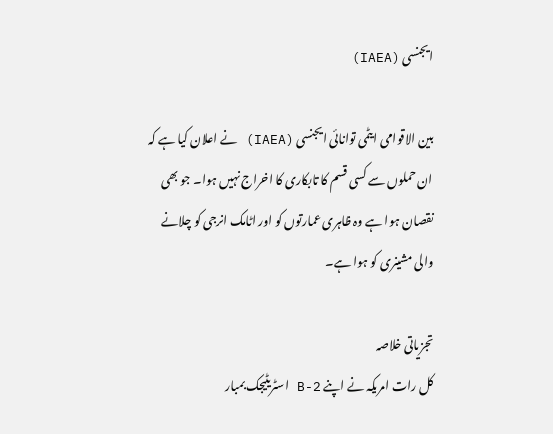ایجنسی (IAEA)

بین الاقوامی ایٹمی توانائی ایجنسی (IAEA) نے اعلان کیا ہے کہ ان حملوں سے کسی قسم کا تابکاری کا اخراج نہیں ہوا۔ جو بھی نقصان ہوا ہے وہ ظاہری عمارتوں کو اور اٹامک انرجی کو چلانے والی مشینری کو ہوا ہے۔

تجزیاتی خلاصہ
کل رات امریکہ نے اپنے B-2 اسٹریٹیجک بمبار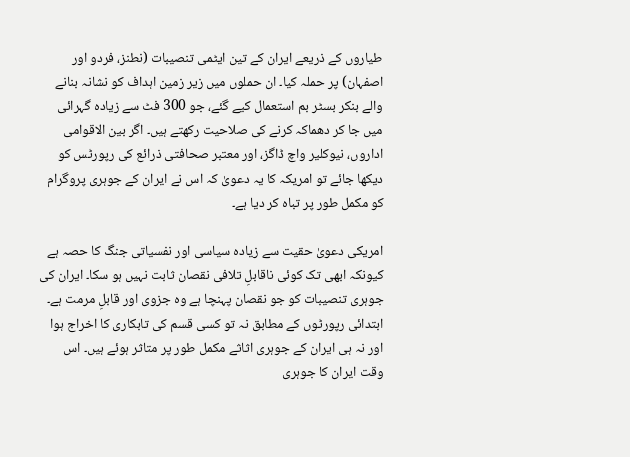طیاروں کے ذریعے ایران کے تین ایٹمی تنصیبات (نطنز، فردو اور اصفہان) پر حملہ کیا۔ ان حملوں میں زیر زمین اہداف کو نشانہ بنانے والے بنکر بسٹر بم استعمال کیے گئے، جو 300 فٹ سے زیادہ گہرائی میں جا کر دھماکہ کرنے کی صلاحیت رکھتے ہیں۔ اگر بین الاقوامی اداروں، نیوکلیر واچ ڈاگز، اور معتبر صحافتی ذرائع کی رپورٹس کو دیکھا جائے تو امریکہ کا یہ دعویٰ کہ اس نے ایران کے جوہری پروگرام کو مکمل طور پر تباہ کر دیا ہے۔

امریکی دعویٰ حقیت سے زیادہ سیاسی اور نفسیاتی جنگ کا حصہ ہے کیونکہ ابھی تک کوئی ناقابلِ تلافی نقصان ثابت نہیں ہو سکا۔ ایران کی جوہری تنصیبات کو جو نقصان پہنچا ہے وہ جزوی اور قابلِ مرمت ہے۔ ابتدائی رپورٹوں کے مطابق نہ تو کسی قسم کی تابکاری کا اخراج ہوا اور نہ ہی ایران کے جوہری اثاثے مکمل طور پر متاثر ہوئے ہیں۔ اس وقت ایران کا جوہری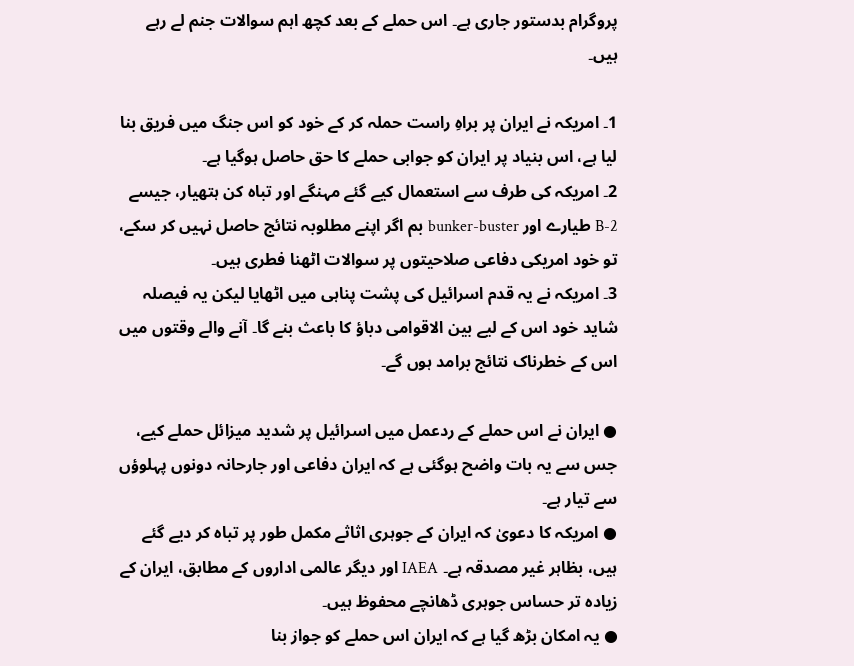پروگرام بدستور جاری ہے۔ اس حملے کے بعد کچھ اہم سوالات جنم لے رہے ہیں۔

1۔ امریکہ نے ایران پر براہِ راست حملہ کر کے خود کو اس جنگ میں فریق بنا لیا ہے، اس بنیاد پر ایران کو جوابی حملے کا حق حاصل ہوگیا ہے۔
2۔ امریکہ کی طرف سے استعمال کیے گئے مہنگے اور تباہ کن ہتھیار، جیسے B-2 طیارے اور bunker-buster بم اگر اپنے مطلوبہ نتائج حاصل نہیں کر سکے، تو خود امریکی دفاعی صلاحیتوں پر سوالات اٹھنا فطری ہیں۔
3۔ امریکہ نے یہ قدم اسرائیل کی پشت پناہی میں اٹھایا لیکن یہ فیصلہ شاید خود اس کے لیے بین الاقوامی دباؤ کا باعث بنے گا۔ آنے والے وقتوں میں اس کے خطرناک نتائج برامد ہوں گے۔

● ایران نے اس حملے کے ردعمل میں اسرائیل پر شدید میزائل حملے کیے، جس سے یہ بات واضح ہوگئی ہے کہ ایران دفاعی اور جارحانہ دونوں پہلوؤں سے تیار ہے۔
● امریکہ کا دعویٰ کہ ایران کے جوہری اثاثے مکمل طور پر تباہ کر دیے گئے ہیں، بظاہر غیر مصدقہ ہے۔ IAEA اور دیگر عالمی اداروں کے مطابق، ایران کے زیادہ تر حساس جوہری ڈھانچے محفوظ ہیں۔
● یہ امکان بڑھ گیا ہے کہ ایران اس حملے کو جواز بنا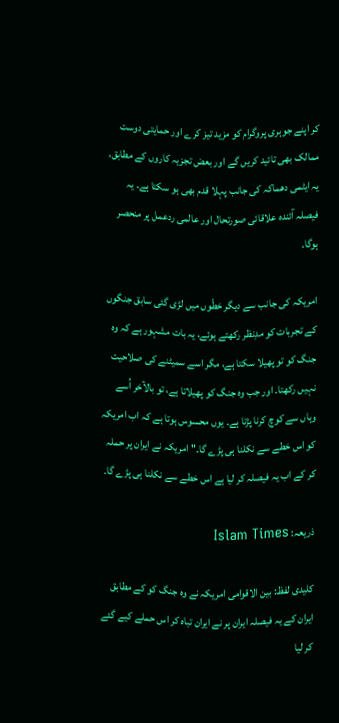کر اپنے جوہری پروگرام کو مزید تیز کرے اور حمایتی دوست ممالک بھی تائید کریں گے اور بعض تجزیہ کاروں کے مطابق، یہ ایٹمی دھماکہ کی جانب پہلا قدم بھی ہو سکتا ہے۔ یہ فیصلہ آئندہ علاقائی صورتحال اور عالمی ردعمل پر منحصر ہوگا۔

امریکہ کی جانب سے دیگر خطّوں میں لڑی گئی سابق جنگوں کے تجربات کو مدِنظر رکھتے ہوئے، یہ بات مشہور ہے کہ وہ جنگ کو تو پھیلا سکتا ہے، مگر اسے سمیٹنے کی صلاحیت نہیں رکھتا۔ اور جب وہ جنگ کو پھیلاتا ہے، تو بالآخر اُسے وہاں سے کوچ کرنا پڑتا ہے۔ یوں محسوس ہوتا ہے کہ اب امریکہ کو اس خطے سے نکلنا ہی پڑے گا۔" امریکہ نے ایران پر حملہ کر کے اب یہ فیصلہ کر لیا ہے اس خطے سے نکلنا ہی پڑے گا۔

ذریعہ: Islam Times

کلیدی لفظ: بین الاقوامی امریکہ نے وہ جنگ کو کے مطابق ایران کے یہ فیصلہ ایران پر نے ایران تباہ کر اس حملے کیے گئے کر لیا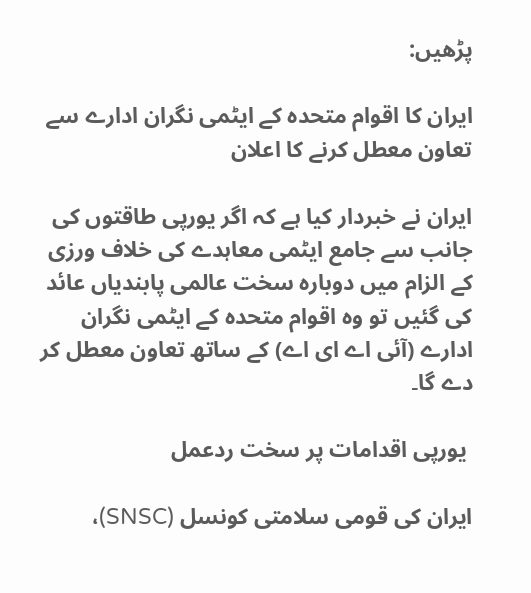پڑھیں:

ایران کا اقوام متحدہ کے ایٹمی نگران ادارے سے تعاون معطل کرنے کا اعلان

ایران نے خبردار کیا ہے کہ اگر یورپی طاقتوں کی جانب سے جامع ایٹمی معاہدے کی خلاف ورزی کے الزام میں دوبارہ سخت عالمی پابندیاں عائد کی گئیں تو وہ اقوام متحدہ کے ایٹمی نگران ادارے (آئی اے ای اے) کے ساتھ تعاون معطل کر دے گا۔

 یورپی اقدامات پر سخت ردعمل

ایران کی قومی سلامتی کونسل (SNSC)،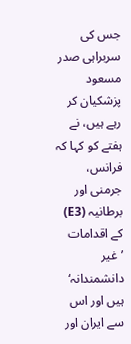جس کی سربراہی صدر مسعود پزشکیان کر رہے ہیں، نے ہفتے کو کہا کہ فرانس، جرمنی اور برطانیہ (E3) کے اقدامات ’غیر دانشمندانہ‘ ہیں اور اس سے ایران اور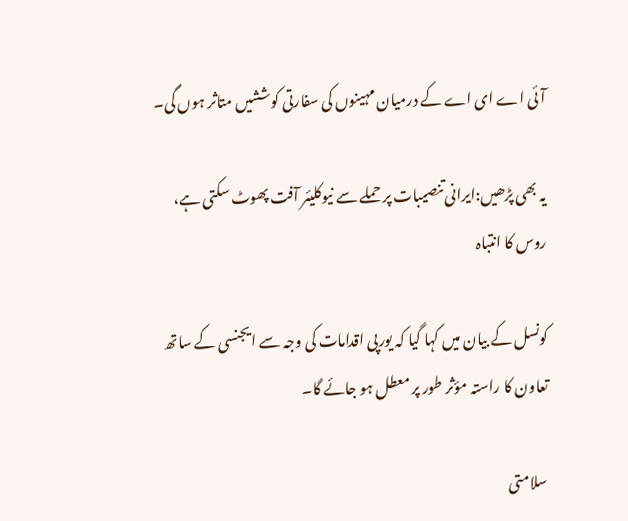آئی اے ای اے کے درمیان مہینوں کی سفارتی کوششیں متاثر ہوں گی۔

یہ بھی پڑھیں:ایرانی تنصیبات پر حملے سے نیوکلیئر آفت پھوٹ سکتی ہے، روس کا انتباہ

کونسل کے بیان میں کہا گیا کہ یورپی اقدامات کی وجہ سے ایجنسی کے ساتھ تعاون کا راستہ مؤثر طور پر معطل ہو جائے گا۔

 سلامتی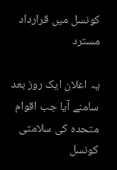کونسل میں قرارداد مسترد

یہ اعلان ایک روز بعد سامنے آیا جب اقوام متحدہ کی سلامتی کونسل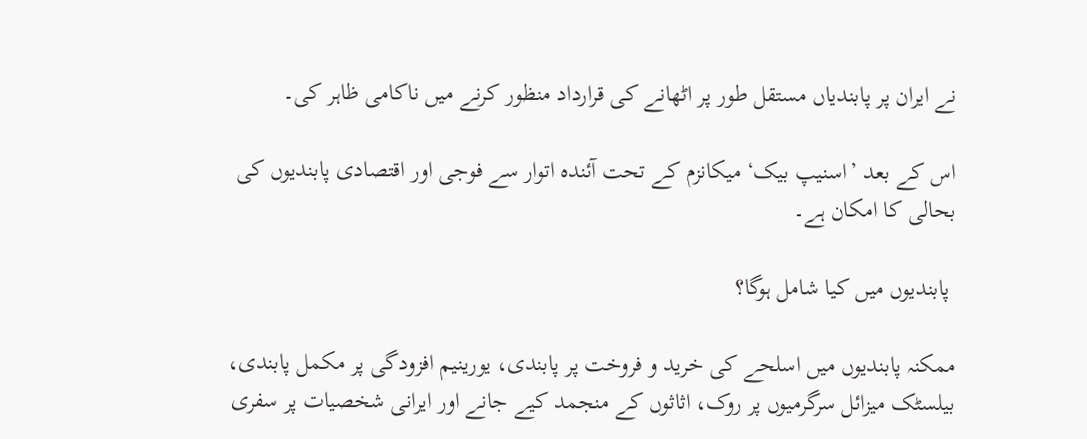نے ایران پر پابندیاں مستقل طور پر اٹھانے کی قرارداد منظور کرنے میں ناکامی ظاہر کی۔

اس کے بعد ’اسنیپ بیک‘ میکانزم کے تحت آئندہ اتوار سے فوجی اور اقتصادی پابندیوں کی بحالی کا امکان ہے۔

 پابندیوں میں کیا شامل ہوگا؟

ممکنہ پابندیوں میں اسلحے کی خرید و فروخت پر پابندی، یورینیم افزودگی پر مکمل پابندی، بیلسٹک میزائل سرگرمیوں پر روک، اثاثوں کے منجمد کیے جانے اور ایرانی شخصیات پر سفری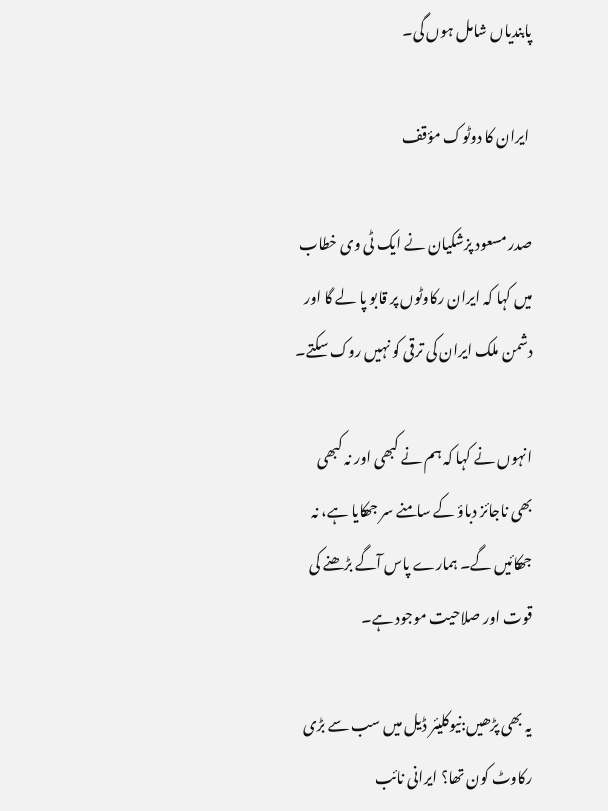پابندیاں شامل ہوں گی۔

 ایران کا دوٹوک مؤقف

صدر مسعود پزشکیان نے ایک ٹی وی خطاب میں کہا کہ ایران رکاوٹوں پر قابو پا لے گا اور دشمن ملک ایران کی ترقی کو نہیں روک سکتے۔

انہوں نے کہا کہ ہم نے کبھی اور نہ کبھی بھی ناجائز دباؤ کے سامنے سر جھکایا ہے، نہ جھکائیں گے۔ ہمارے پاس آگے بڑھنے کی قوت اور صلاحیت موجود ہے۔

یہ بھی پڑھیں:نیوکلیئر ڈیل میں سب سے بڑی رکاوٹ کون تھا؟ ایرانی نائب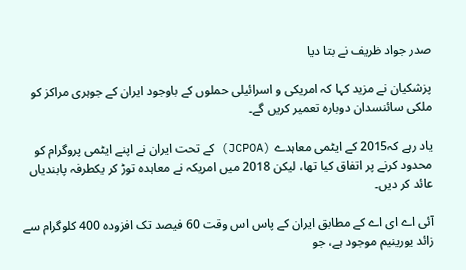صدر جواد ظریف نے بتا دیا

پزشکیان نے مزید کہا کہ امریکی و اسرائیلی حملوں کے باوجود ایران کے جوہری مراکز کو ملکی سائنسدان دوبارہ تعمیر کریں گے۔

یاد رہے کہ2015 کے ایٹمی معاہدے (JCPOA) کے تحت ایران نے اپنے ایٹمی پروگرام کو محدود کرنے پر اتفاق کیا تھا، لیکن 2018 میں امریکہ نے معاہدہ توڑ کر یکطرفہ پابندیاں عائد کر دیں۔

آئی اے ای اے کے مطابق ایران کے پاس اس وقت 60 فیصد تک افزودہ 400 کلوگرام سے زائد یورینیم موجود ہے، جو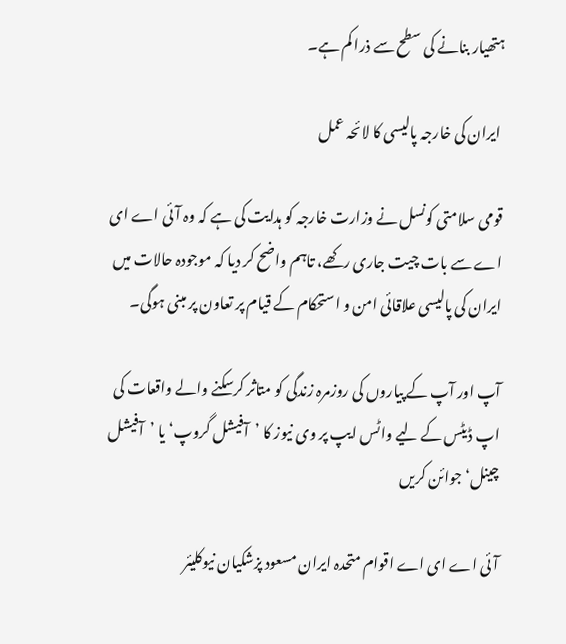ہتھیار بنانے کی سطح سے ذرا کم ہے۔

 ایران کی خارجہ پالیسی کا لائحہ عمل

قومی سلامتی کونسل نے وزارت خارجہ کو ہدایت کی ہے کہ وہ آئی اے ای اے سے بات چیت جاری رکھے، تاہم واضح کر دیا کہ موجودہ حالات میں ایران کی پالیسی علاقائی امن و استحکام کے قیام پر تعاون پر مبنی ہوگی۔

آپ اور آپ کے پیاروں کی روزمرہ زندگی کو متاثر کرسکنے والے واقعات کی اپ ڈیٹس کے لیے واٹس ایپ پر وی نیوز کا ’آفیشل گروپ‘ یا ’آفیشل چینل‘ جوائن کریں

آئی اے ای اے اقوام متحدہ ایران مسعود پزشکیان نیوکلیئر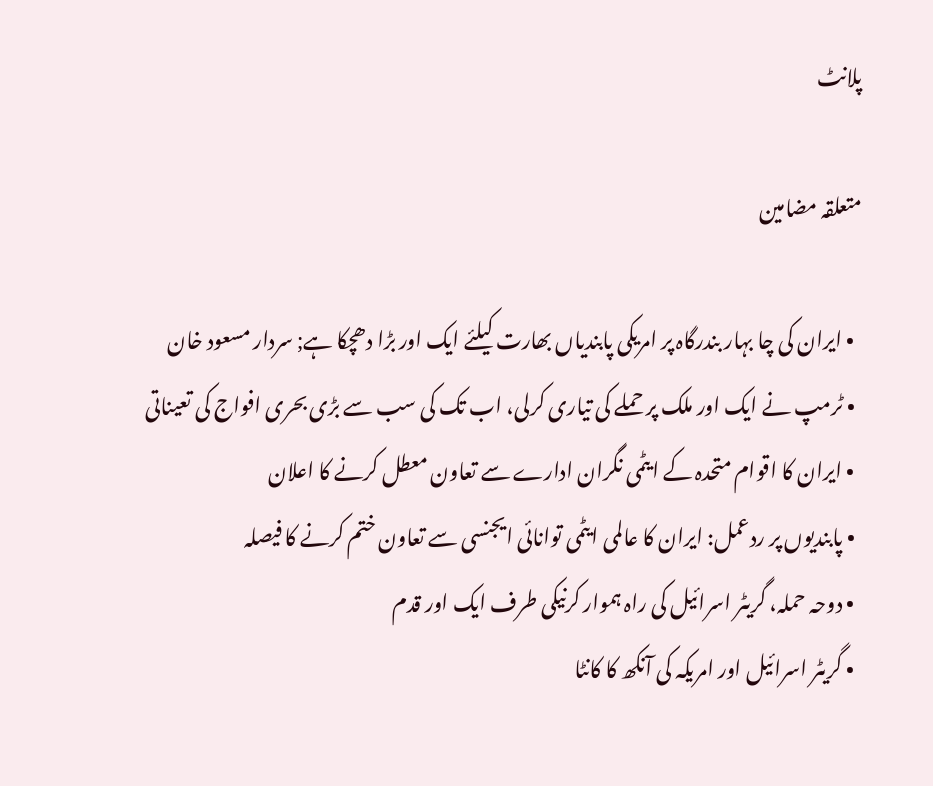پلانٹ

متعلقہ مضامین

  • ایران کی چا بہار بندرگاہ پر امریکی پابندیاں بھارت کیلئے ایک اور بڑا دھچکا ہے; سردار مسعود خان
  • ٹرمپ نے ایک اور ملک پر حملے کی تیاری کرلی، اب تک کی سب سے بڑی بحری افواج کی تعیناتی
  • ایران کا اقوام متحدہ کے ایٹمی نگران ادارے سے تعاون معطل کرنے کا اعلان
  • پابندیوں پر ردعمل: ایران کا عالمی ایٹمی توانائی ایجنسی سے تعاون ختم کرنے کا فیصلہ
  • دوحہ حملہ، گریٹر اسرائیل کی راہ ہموار کرنیکی طرف ایک اور قدم
  • گریٹر اسرائیل اور امریکہ کی آنکھ کا کانٹا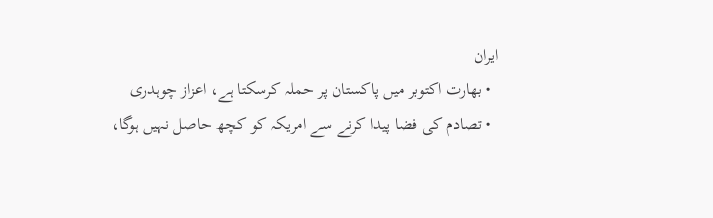ایران
  • بھارت اکتوبر میں پاکستان پر حملہ کرسکتا ہے، اعزاز چوہدری
  • تصادم کی فضا پیدا کرنے سے امریکہ کو کچھ حاصل نہیں ہوگا،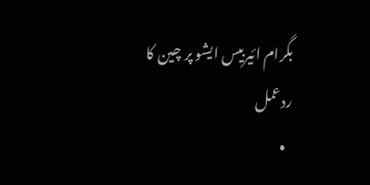بگرام ائیربیس ایشو پر چین کا ردعمل
  •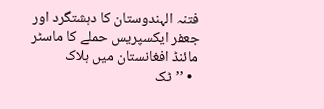فتنہ الہندوستان کا دہشتگرد اور جعفر ایکسپریس حملے کا ماسٹر مائنڈ افغانستان میں ہلاک
  • ’’ٹک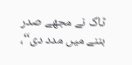ٹاک نے مجھے صدر بننے میں مدد دی‘‘،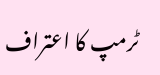ٹرمپ کا اعتراف